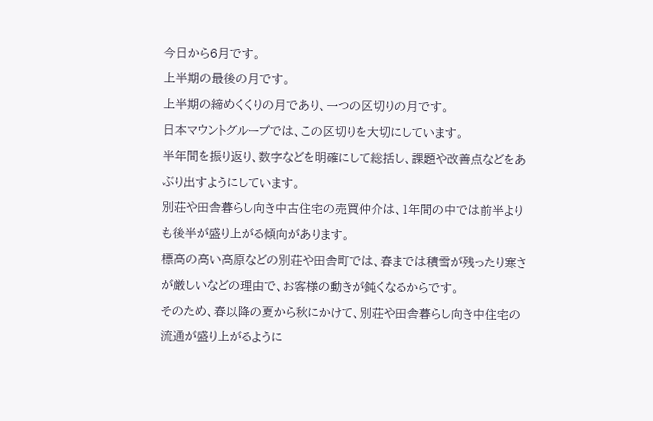今日から6月です。
上半期の最後の月です。
上半期の締めくくりの月であり、一つの区切りの月です。
日本マウントグループでは、この区切りを大切にしています。
半年間を振り返り、数字などを明確にして総括し、課題や改善点などをあぶり出すようにしています。
別荘や田舎暮らし向き中古住宅の売買仲介は、1年間の中では前半よりも後半が盛り上がる傾向があります。
標高の高い高原などの別荘や田舎町では、春までは積雪が残ったり寒さが厳しいなどの理由で、お客様の動きが鈍くなるからです。
そのため、春以降の夏から秋にかけて、別荘や田舎暮らし向き中住宅の流通が盛り上がるように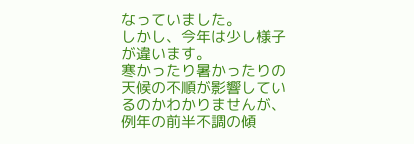なっていました。
しかし、今年は少し様子が違います。
寒かったり暑かったりの天候の不順が影響しているのかわかりませんが、例年の前半不調の傾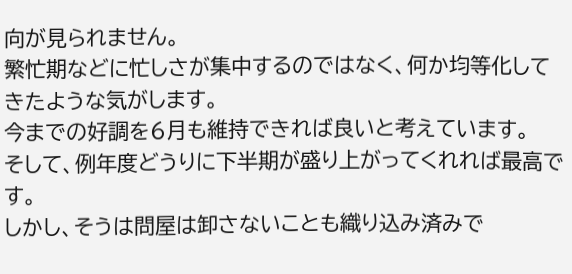向が見られません。
繁忙期などに忙しさが集中するのではなく、何か均等化してきたような気がします。
今までの好調を6月も維持できれば良いと考えています。
そして、例年度どうりに下半期が盛り上がってくれれば最高です。
しかし、そうは問屋は卸さないことも織り込み済みで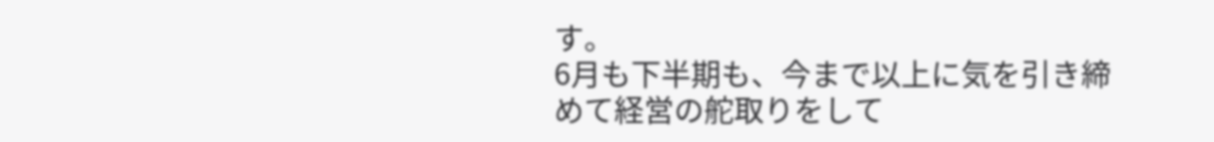す。
6月も下半期も、今まで以上に気を引き締めて経営の舵取りをして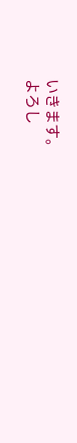いきます。
よろし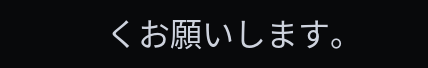くお願いします。